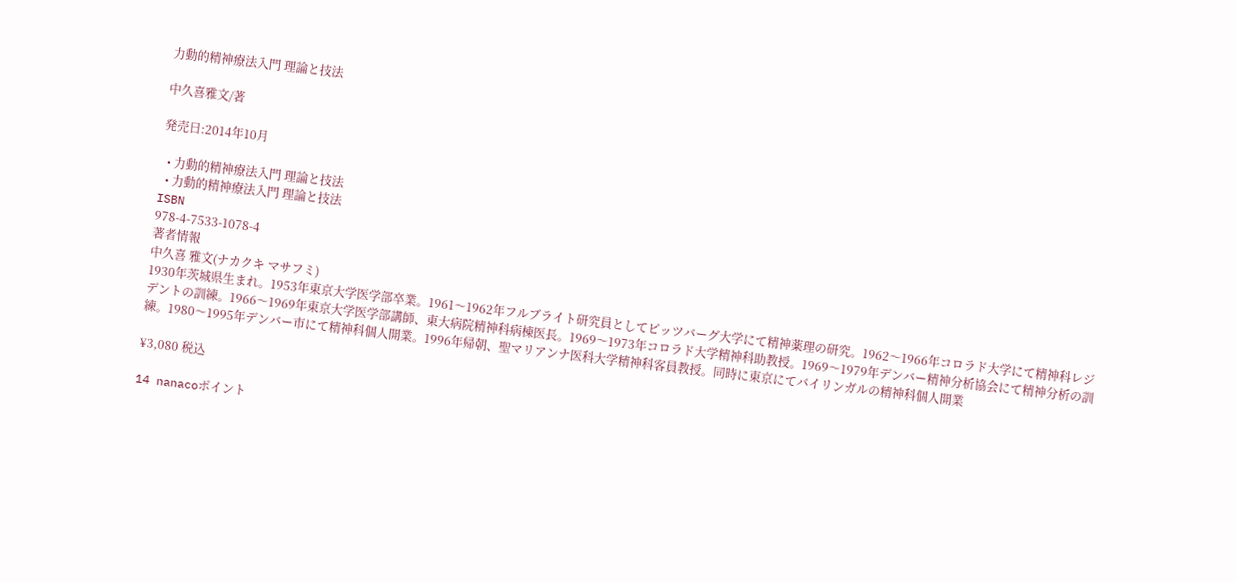力動的精神療法入門 理論と技法

中久喜雅文/著

発売日:2014年10月

  • 力動的精神療法入門 理論と技法
  • 力動的精神療法入門 理論と技法
ISBN
978-4-7533-1078-4
著者情報
中久喜 雅文(ナカクキ マサフミ)
1930年茨城県生まれ。1953年東京大学医学部卒業。1961〜1962年フルブライト研究員としてピッツバーグ大学にて精神薬理の研究。1962〜1966年コロラド大学にて精神科レジデントの訓練。1966〜1969年東京大学医学部講師、東大病院精神科病棟医長。1969〜1973年コロラド大学精神科助教授。1969〜1979年デンバー精神分析協会にて精神分析の訓練。1980〜1995年デンバー市にて精神科個人開業。1996年帰朝、聖マリアンナ医科大学精神科客員教授。同時に東京にてバイリンガルの精神科個人開業

¥3,080 税込

14 nanacoポイント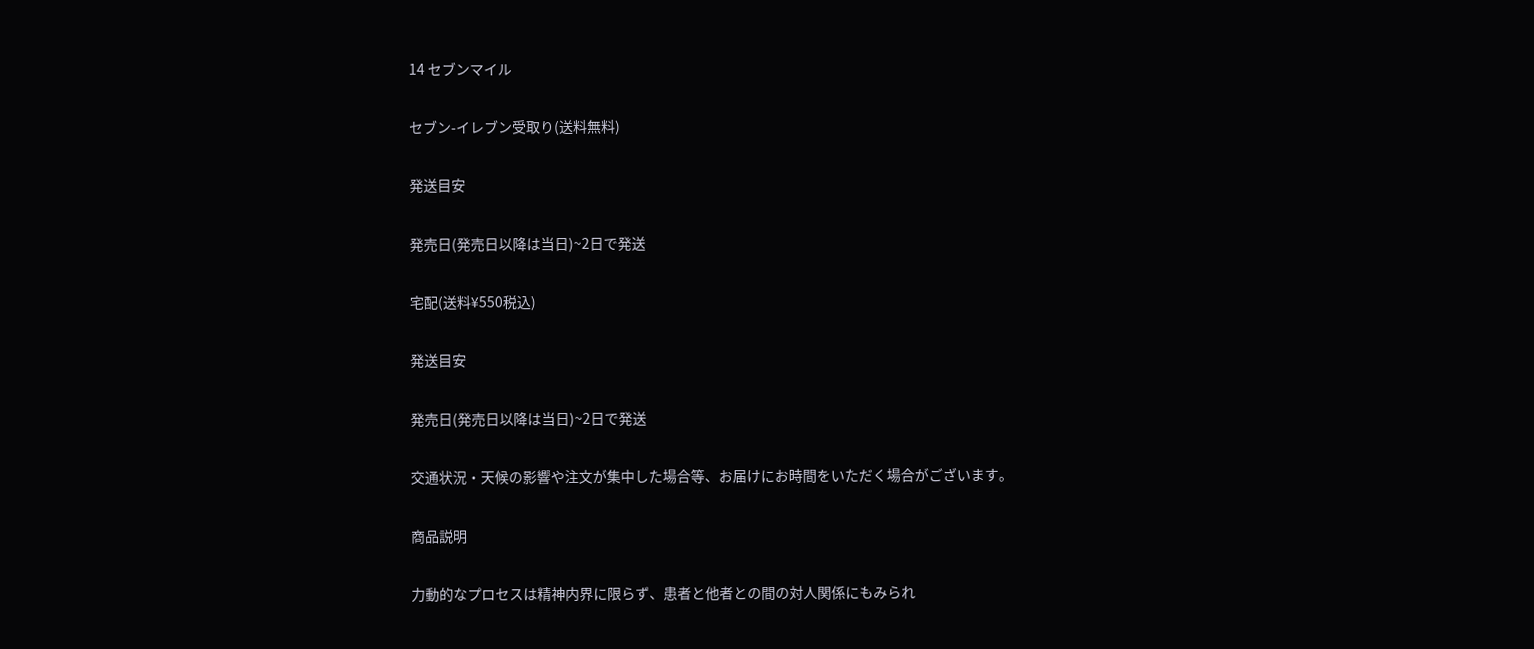14 セブンマイル

セブン-イレブン受取り(送料無料)

発送目安

発売日(発売日以降は当日)~2日で発送

宅配(送料¥550税込)

発送目安

発売日(発売日以降は当日)~2日で発送

交通状況・天候の影響や注文が集中した場合等、お届けにお時間をいただく場合がございます。

商品説明

力動的なプロセスは精神内界に限らず、患者と他者との間の対人関係にもみられ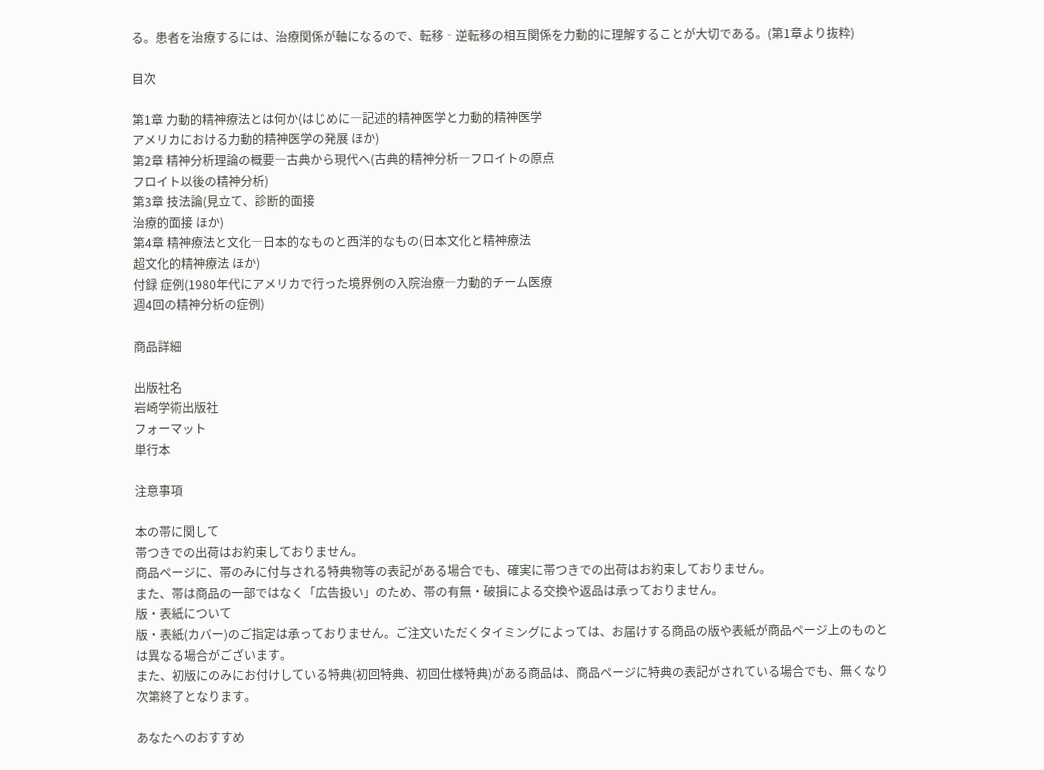る。患者を治療するには、治療関係が軸になるので、転移‐逆転移の相互関係を力動的に理解することが大切である。(第1章より抜粋)

目次

第1章 力動的精神療法とは何か(はじめに―記述的精神医学と力動的精神医学
アメリカにおける力動的精神医学の発展 ほか)
第2章 精神分析理論の概要―古典から現代へ(古典的精神分析―フロイトの原点
フロイト以後の精神分析)
第3章 技法論(見立て、診断的面接
治療的面接 ほか)
第4章 精神療法と文化―日本的なものと西洋的なもの(日本文化と精神療法
超文化的精神療法 ほか)
付録 症例(1980年代にアメリカで行った境界例の入院治療―力動的チーム医療
週4回の精神分析の症例)

商品詳細

出版社名
岩崎学術出版社
フォーマット
単行本

注意事項

本の帯に関して
帯つきでの出荷はお約束しておりません。
商品ページに、帯のみに付与される特典物等の表記がある場合でも、確実に帯つきでの出荷はお約束しておりません。
また、帯は商品の一部ではなく「広告扱い」のため、帯の有無・破損による交換や返品は承っておりません。
版・表紙について
版・表紙(カバー)のご指定は承っておりません。ご注文いただくタイミングによっては、お届けする商品の版や表紙が商品ページ上のものとは異なる場合がございます。
また、初版にのみにお付けしている特典(初回特典、初回仕様特典)がある商品は、商品ページに特典の表記がされている場合でも、無くなり次第終了となります。

あなたへのおすすめ